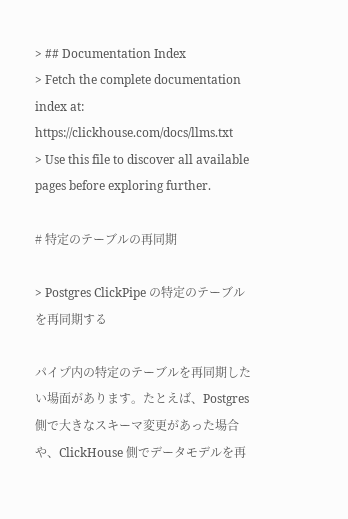> ## Documentation Index
> Fetch the complete documentation index at: https://clickhouse.com/docs/llms.txt
> Use this file to discover all available pages before exploring further.

# 特定のテーブルの再同期

> Postgres ClickPipe の特定のテーブルを再同期する

パイプ内の特定のテーブルを再同期したい場面があります。たとえば、Postgres 側で大きなスキーマ変更があった場合や、ClickHouse 側でデータモデルを再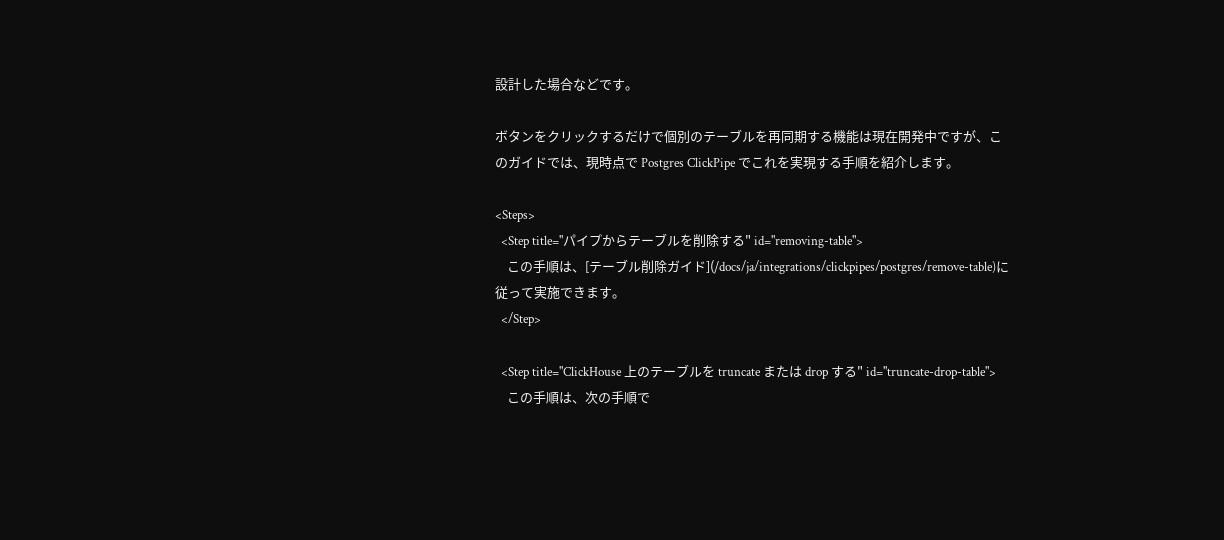設計した場合などです。

ボタンをクリックするだけで個別のテーブルを再同期する機能は現在開発中ですが、このガイドでは、現時点で Postgres ClickPipe でこれを実現する手順を紹介します。

<Steps>
  <Step title="パイプからテーブルを削除する" id="removing-table">
    この手順は、[テーブル削除ガイド](/docs/ja/integrations/clickpipes/postgres/remove-table)に従って実施できます。
  </Step>

  <Step title="ClickHouse 上のテーブルを truncate または drop する" id="truncate-drop-table">
    この手順は、次の手順で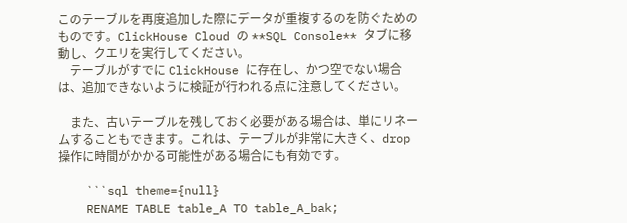このテーブルを再度追加した際にデータが重複するのを防ぐためのものです。ClickHouse Cloud の **SQL Console** タブに移動し、クエリを実行してください。
    テーブルがすでに ClickHouse に存在し、かつ空でない場合は、追加できないように検証が行われる点に注意してください。

    また、古いテーブルを残しておく必要がある場合は、単にリネームすることもできます。これは、テーブルが非常に大きく、drop 操作に時間がかかる可能性がある場合にも有効です。

    ```sql theme={null}
    RENAME TABLE table_A TO table_A_bak;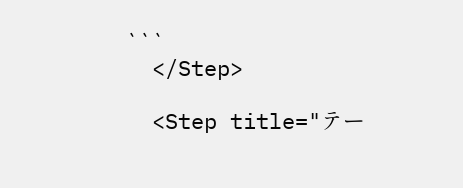```
  </Step>

  <Step title="テー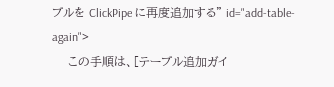ブルを ClickPipe に再度追加する" id="add-table-again">
    この手順は、[テーブル追加ガイ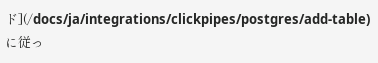ド](/docs/ja/integrations/clickpipes/postgres/add-table)に従っ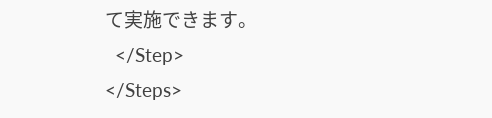て実施できます。
  </Step>
</Steps>